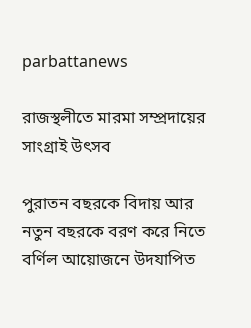parbattanews

রাজস্থলীতে মারমা সম্প্রদায়ের সাংগ্রাই উৎসব

পুরাতন বছরকে বিদায় আর নতুন বছরকে বরণ করে নিতে বর্ণিল আয়োজনে উদযাপিত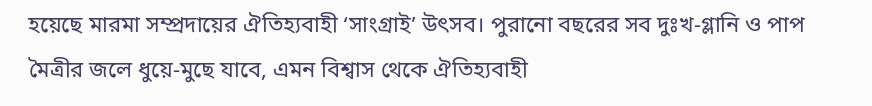হয়েছে মারমা সম্প্রদায়ের ঐতিহ্যবাহী ‘সাংগ্রাই’ উৎসব। পুরানো বছরের সব দুঃখ-গ্লানি ও পাপ মৈত্রীর জলে ধুয়ে-মুছে যাবে, এমন বিশ্বাস থেকে ঐতিহ্যবাহী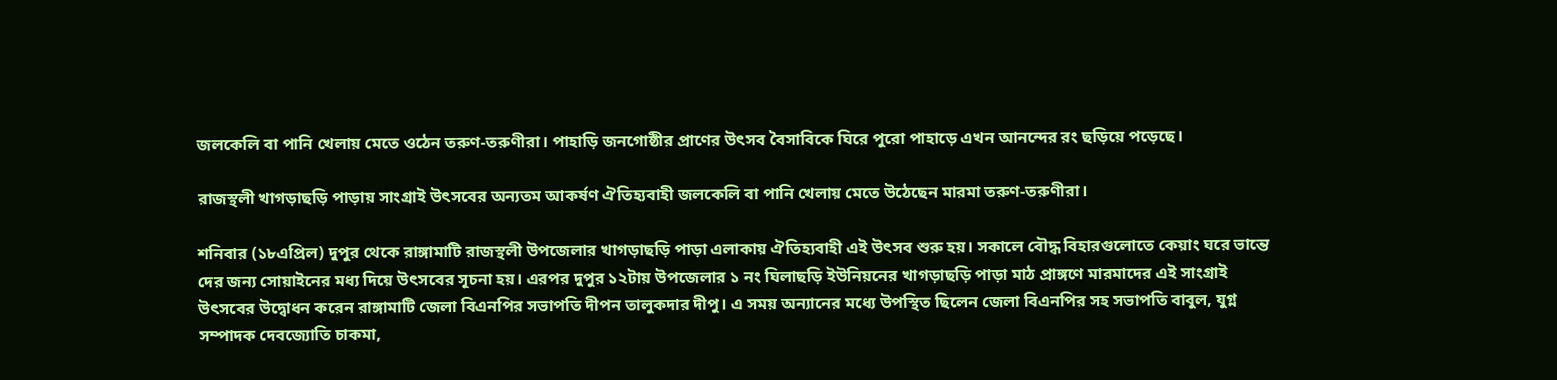জলকেলি বা পানি খেলায় মেতে ওঠেন তরুণ-তরুণীরা। পাহাড়ি জনগোষ্ঠীর প্রাণের উৎসব বৈসাবিকে ঘিরে পুরো পাহাড়ে এখন আনন্দের রং ছড়িয়ে পড়েছে।

রাজস্থলী খাগড়াছড়ি পাড়ায় সাংগ্রাই উৎসবের অন্যতম আকর্ষণ ঐতিহ্যবাহী জলকেলি বা পানি খেলায় মেতে উঠেছেন মারমা তরুণ-তরুণীরা।

শনিবার (১৮এপ্রিল) দুপুর থেকে রাঙ্গামাটি রাজস্থলী উপজেলার খাগড়াছড়ি পাড়া এলাকায় ঐতিহ্যবাহী এই উৎসব শুরু হয়। সকালে বৌদ্ধ বিহারগুলোতে কেয়াং ঘরে ভান্তে দের জন্য সোয়াইনের মধ্য দিয়ে উৎসবের সূচনা হয়। এরপর দুপুর ১২টায় উপজেলার ১ নং ঘিলাছড়ি ইউনিয়নের খাগড়াছড়ি পাড়া মাঠ প্রাঙ্গণে মারমাদের এই সাংগ্রাই উৎসবের উদ্বোধন করেন রাঙ্গামাটি জেলা বিএনপির সভাপতি দীপন তালুকদার দীপু। এ সময় অন্যানের মধ্যে উপস্থিত ছিলেন জেলা বিএনপির সহ সভাপতি বাবুল, যুগ্ন সম্পাদক দেবজ্যোতি চাকমা,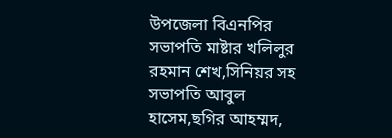উপজেলা বিএনপির সভাপতি মাষ্টার খলিলুর রহমান শেখ,সিনিয়র সহ সভাপতি আবুল হাসেম,ছগির আহম্মদ,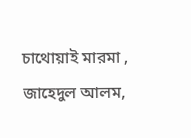চাথোয়াই মারমা , জাহেদুল আলম,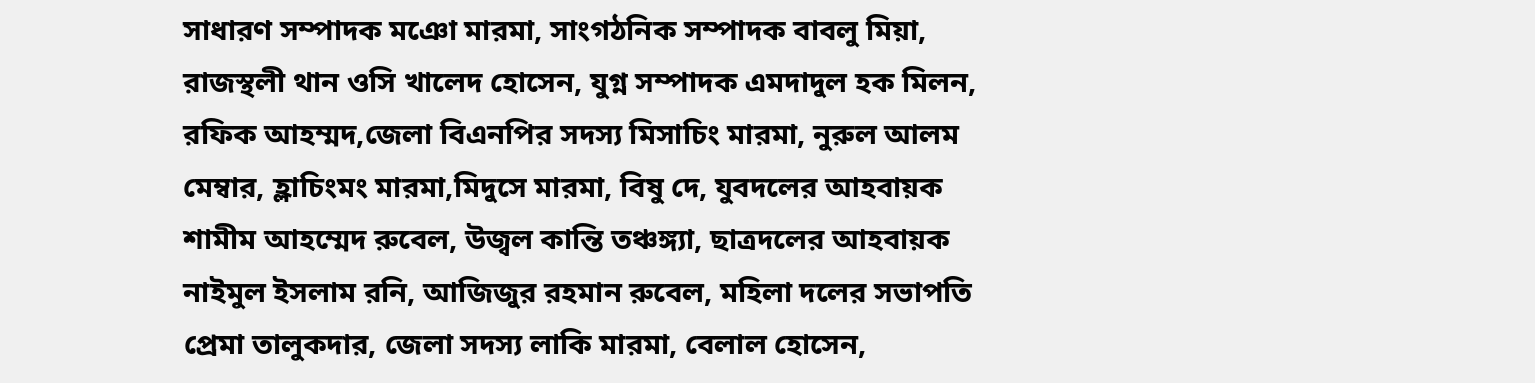সাধারণ সম্পাদক মঞো মারমা, সাংগঠনিক সম্পাদক বাবলু মিয়া, রাজস্থলী থান ওসি খালেদ হোসেন, যুগ্ন সম্পাদক এমদাদুল হক মিলন, রফিক আহম্মদ,জেলা বিএনপির সদস্য মিসাচিং মারমা, নুরুল আলম মেম্বার, হ্লাচিংমং মারমা,মিদুসে মারমা, বিষু দে, যুবদলের আহবায়ক শামীম আহম্মেদ রুবেল, উজ্বল কান্তি তঞ্চঙ্গ্যা, ছাত্রদলের আহবায়ক নাইমুল ইসলাম রনি, আজিজুর রহমান রুবেল, মহিলা দলের সভাপতি প্রেমা তালুকদার, জেলা সদস্য লাকি মারমা, বেলাল হোসেন,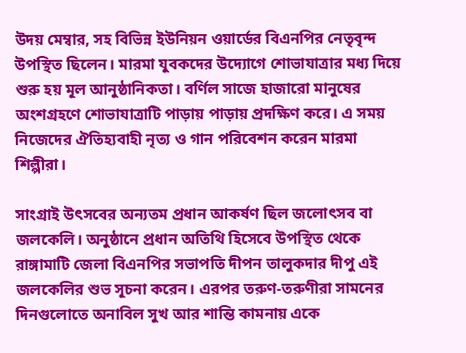উদয় মেম্বার, সহ বিভিন্ন ইউনিয়ন ওয়ার্ডের বিএনপির নেতৃবৃন্দ উপস্থিত ছিলেন। মারমা যুবকদের উদ্যোগে শোভাযাত্রার মধ্য দিয়ে শুরু হয় মূল আনুষ্ঠানিকতা। বর্ণিল সাজে হাজারো মানুষের অংশগ্রহণে শোভাযাত্রাটি পাড়ায় পাড়ায় প্রদক্ষিণ করে। এ সময় নিজেদের ঐতিহ্যবাহী নৃত্য ও গান পরিবেশন করেন মারমা শিল্পীরা।

সাংগ্রাই উৎসবের অন্যতম প্রধান আকর্ষণ ছিল জলোৎসব বা জলকেলি। অনুষ্ঠানে প্রধান অতিথি হিসেবে উপস্থিত থেকে রাঙ্গামাটি জেলা বিএনপির সভাপতি দীপন তালুকদার দীপু এই জলকেলির শুভ সূচনা করেন। এরপর তরুণ-তরুণীরা সামনের দিনগুলোতে অনাবিল সুখ আর শান্তি কামনায় একে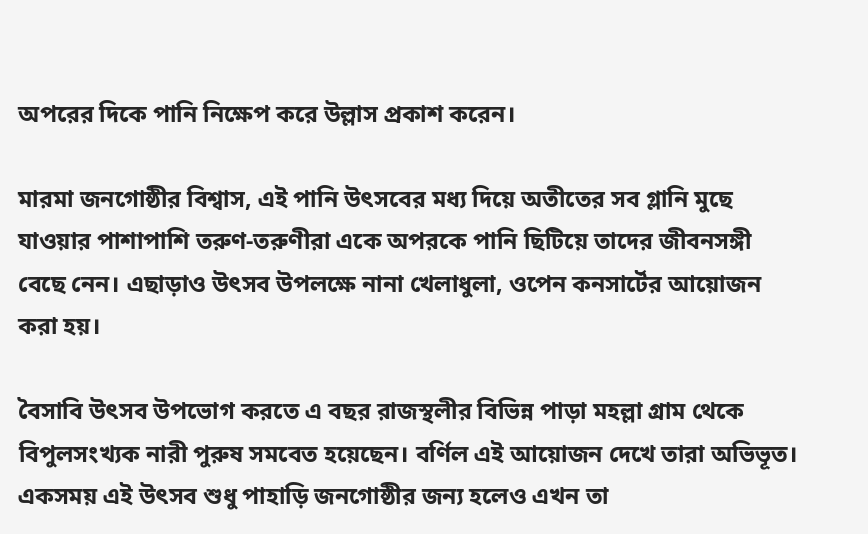অপরের দিকে পানি নিক্ষেপ করে উল্লাস প্রকাশ করেন।

মারমা জনগোষ্ঠীর বিশ্বাস, এই পানি উৎসবের মধ্য দিয়ে অতীতের সব গ্লানি মুছে যাওয়ার পাশাপাশি তরুণ-তরুণীরা একে অপরকে পানি ছিটিয়ে তাদের জীবনসঙ্গী বেছে নেন। এছাড়াও উৎসব উপলক্ষে নানা খেলাধুলা, ওপেন কনসার্টের আয়োজন করা হয়।

বৈসাবি উৎসব উপভোগ করতে এ বছর রাজস্থলীর বিভিন্ন পাড়া মহল্লা গ্রাম থেকে বিপুলসংখ্যক নারী পুরুষ সমবেত হয়েছেন। বর্ণিল এই আয়োজন দেখে তারা অভিভূত। একসময় এই উৎসব শুধু পাহাড়ি জনগোষ্ঠীর জন্য হলেও এখন তা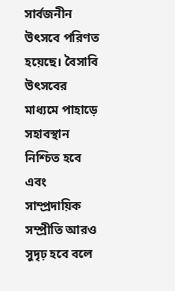সার্বজনীন উৎসবে পরিণত হয়েছে। বৈসাবি উৎসবের মাধ্যমে পাহাড়ে সহাবস্থান নিশ্চিত হবে এবং সাম্প্রদায়িক সম্প্রীতি আরও সুদৃঢ় হবে বলে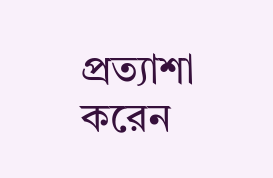প্রত্যাশা করেন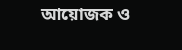আয়োজক ও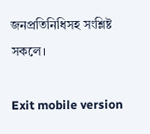জনপ্রতিনিধিসহ সংশ্লিষ্ট সকলে।

Exit mobile version